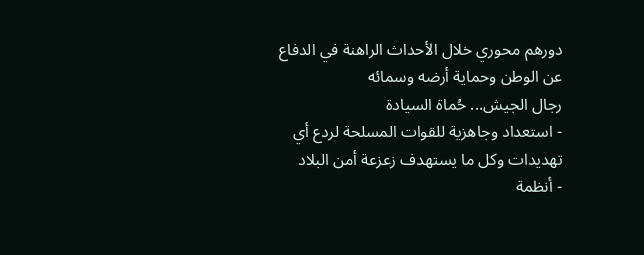دورهم محوري خلال الأحداث الراهنة في الدفاع عن الوطن وحماية أرضه وسمائه
رجال الجيش... حُماة السيادة
- استعداد وجاهزية للقوات المسلحة لردع أي تهديدات وكل ما يستهدف زعزعة أمن البلاد
- أنظمة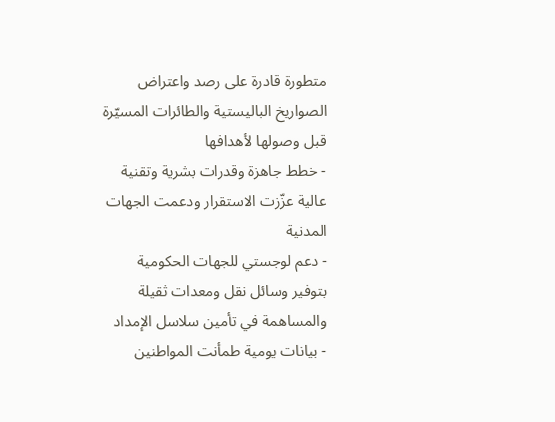متطورة قادرة على رصد واعتراض الصواريخ الباليستية والطائرات المسيّرة قبل وصولها لأهدافها
- خطط جاهزة وقدرات بشرية وتقنية عالية عزّزت الاستقرار ودعمت الجهات المدنية
- دعم لوجستي للجهات الحكومية بتوفير وسائل نقل ومعدات ثقيلة والمساهمة في تأمين سلاسل الإمداد
- بيانات يومية طمأنت المواطنين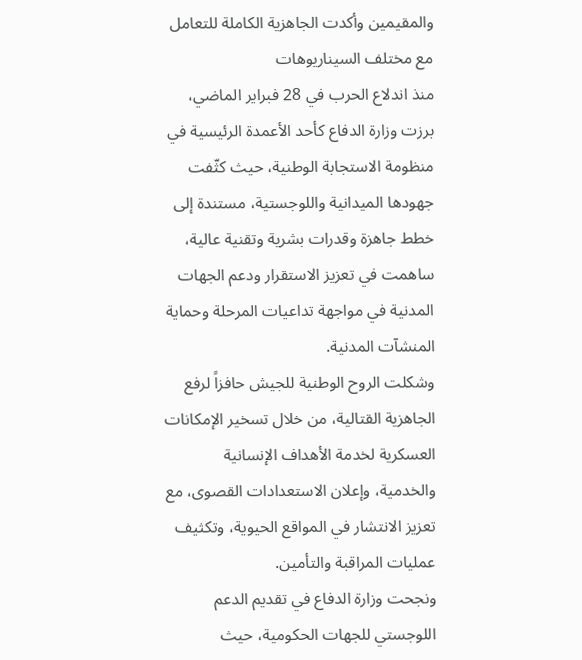والمقيمين وأكدت الجاهزية الكاملة للتعامل مع مختلف السيناريوهات
منذ اندلاع الحرب في 28 فبراير الماضي، برزت وزارة الدفاع كأحد الأعمدة الرئيسية في منظومة الاستجابة الوطنية، حيث كثّفت جهودها الميدانية واللوجستية، مستندة إلى خطط جاهزة وقدرات بشرية وتقنية عالية، ساهمت في تعزيز الاستقرار ودعم الجهات المدنية في مواجهة تداعيات المرحلة وحماية المنشآت المدنية.
وشكلت الروح الوطنية للجيش حافزاً لرفع الجاهزية القتالية، من خلال تسخير الإمكانات العسكرية لخدمة الأهداف الإنسانية والخدمية، وإعلان الاستعدادات القصوى، مع تعزيز الانتشار في المواقع الحيوية، وتكثيف عمليات المراقبة والتأمين.
ونجحت وزارة الدفاع في تقديم الدعم اللوجستي للجهات الحكومية، حيث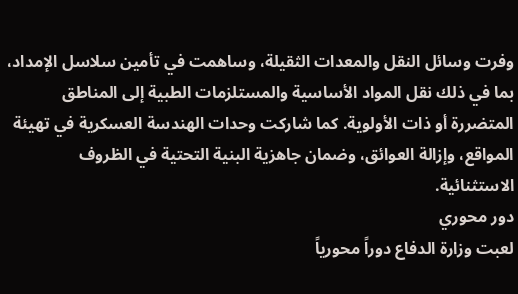وفرت وسائل النقل والمعدات الثقيلة، وساهمت في تأمين سلاسل الإمداد، بما في ذلك نقل المواد الأساسية والمستلزمات الطبية إلى المناطق المتضررة أو ذات الأولوية. كما شاركت وحدات الهندسة العسكرية في تهيئة المواقع، وإزالة العوائق، وضمان جاهزية البنية التحتية في الظروف الاستثنائية.
دور محوري
لعبت وزارة الدفاع دوراً محورياً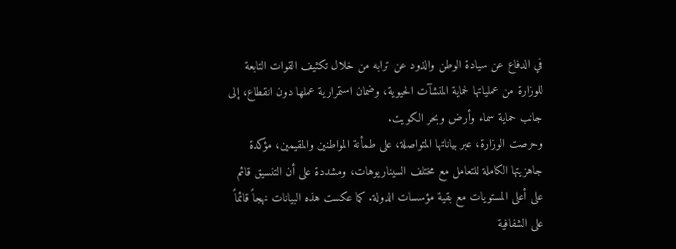في الدفاع عن سيادة الوطن والذود عن ترابه من خلال تكثيف القوات التابعة للوزارة من عملياتها لحماية المنشآت الحيوية، وضمان استمرارية عملها دون انقطاع، إلى جانب حماية سماء وأرض وبحر الكويت.
وحرصت الوزارة، عبر بياناتها المتواصلة، على طمأنة المواطنين والمقيمين، مؤكدة جاهزيتها الكاملة للتعامل مع مختلف السيناريوهات، ومشددة على أن التنسيق قائم على أعلى المستويات مع بقية مؤسسات الدولة. كما عكست هذه البيانات نهجاً قائماً على الشفافية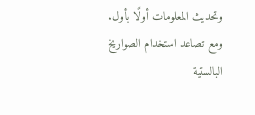وتحديث المعلومات أولًا بأول.
ومع تصاعد استخدام الصواريخ البالستية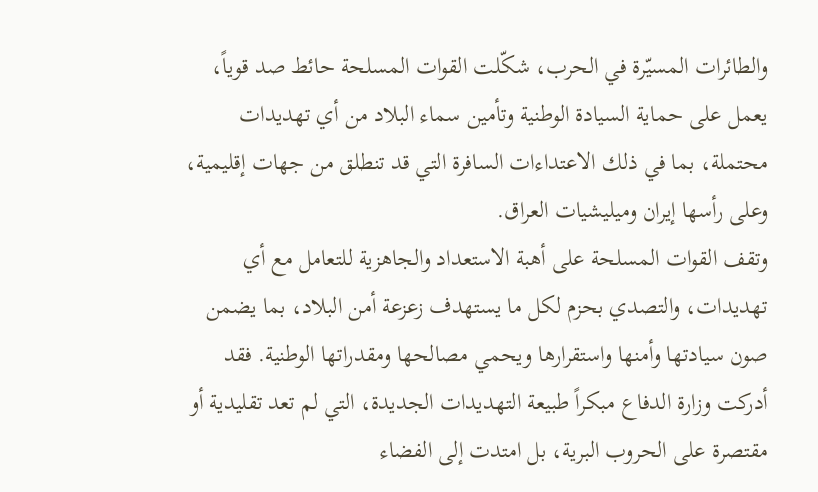والطائرات المسيّرة في الحرب، شكّلت القوات المسلحة حائط صد قوياً، يعمل على حماية السيادة الوطنية وتأمين سماء البلاد من أي تهديدات محتملة، بما في ذلك الاعتداءات السافرة التي قد تنطلق من جهات إقليمية، وعلى رأسها إيران وميليشيات العراق.
وتقف القوات المسلحة على أهبة الاستعداد والجاهزية للتعامل مع أي تهديدات، والتصدي بحزم لكل ما يستهدف زعزعة أمن البلاد، بما يضمن صون سيادتها وأمنها واستقرارها ويحمي مصالحها ومقدراتها الوطنية. فقد أدركت وزارة الدفاع مبكراً طبيعة التهديدات الجديدة، التي لم تعد تقليدية أو مقتصرة على الحروب البرية، بل امتدت إلى الفضاء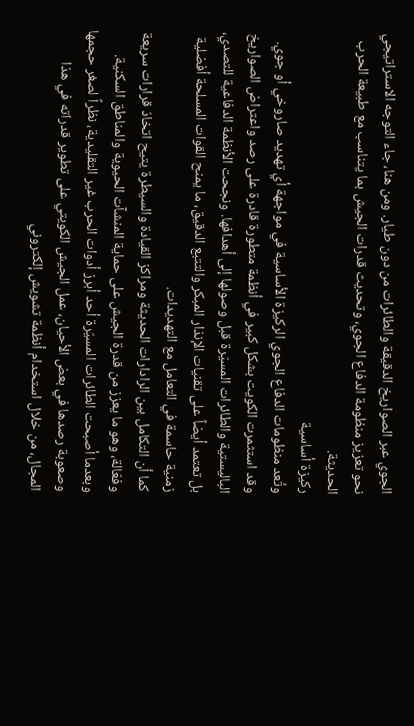الجوي عبر الصواريخ الدقيقة والطائرات من دون طيار. ومن هنا، جاء التوجه الاستراتيجي نحو تعزيز منظومة الدفاع الجوي، وتحديث قدرات الجيش بما يتناسب مع طبيعة الحرب الحديثة.
ركيزة أساسية
وتُعد منظومات الدفاع الجوي الركيزة الأساسية في مواجهة أي تهديد صاروخي أو جوي. وقد استثمرت الكويت بشكل كبير في أنظمة متطورة قادرة على رصد واعتراض الصواريخ الباليستية والطائرات المسيّرة قبل وصولها إلى أهدافها. ونجحت الأنظمة الدفاعية للتصدي، بل تعتمد أيضاً على تقنيات الإنذار المبكر والتتبع الدقيق، ما يمنح القوات المسلحة أفضلية زمنية حاسمة في التعامل مع التهديدات.
كما أن التكامل بين الرادارات الحديثة ومراكز القيادة والسيطرة يتيح اتخاذ قرارات سريعة وفعّالة، وهو ما يعزز من قدرة الجيش على حماية المنشآت الحيوية والمناطق السكنية.
وبعدما أصبحت الطائرات المسيّرة أحد أبرز أدوات الحرب غير التقليدية، نظراً لصغر حجمها وصعوبة رصدها في بعض الأحيان، عمل الجيش الكويتي على تطوير قدراته في هذا المجال، من خلال استخدام أنظمة تشويش إلكتروني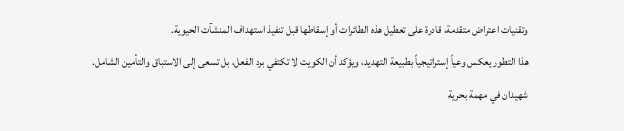وتقنيات اعتراض متقدمة، قادرة على تعطيل هذه الطائرات أو إسقاطها قبل تنفيذ استهداف المنشآت الحيوية.
هذا التطور يعكس وعياً إستراتيجياً بطبيعة التهديد، ويؤكد أن الكويت لا تكتفي برد الفعل، بل تسعى إلى الاستباق والتأمين الشامل.
شهيدان في مهمة بحرية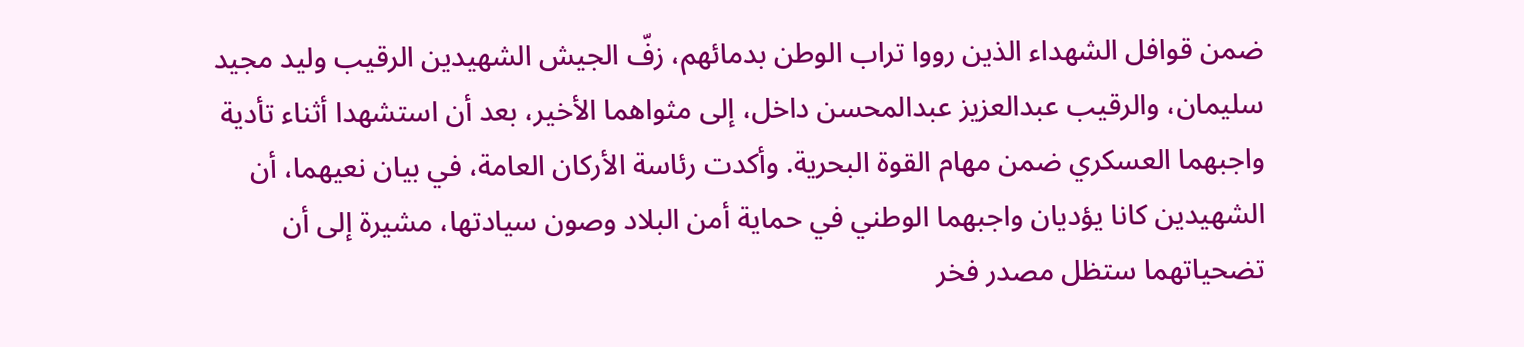ضمن قوافل الشهداء الذين رووا تراب الوطن بدمائهم، زفّ الجيش الشهيدين الرقيب وليد مجيد سليمان، والرقيب عبدالعزيز عبدالمحسن داخل، إلى مثواهما الأخير، بعد أن استشهدا أثناء تأدية واجبهما العسكري ضمن مهام القوة البحرية. وأكدت رئاسة الأركان العامة، في بيان نعيهما، أن الشهيدين كانا يؤديان واجبهما الوطني في حماية أمن البلاد وصون سيادتها، مشيرة إلى أن تضحياتهما ستظل مصدر فخر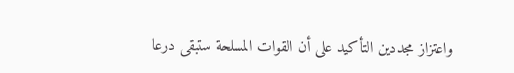واعتزاز مجددين التأكيد على أن القوات المسلحة ستبقى درعا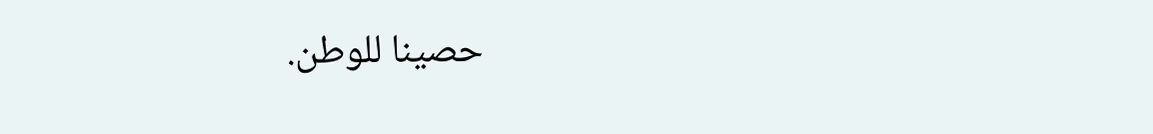حصينا للوطن.